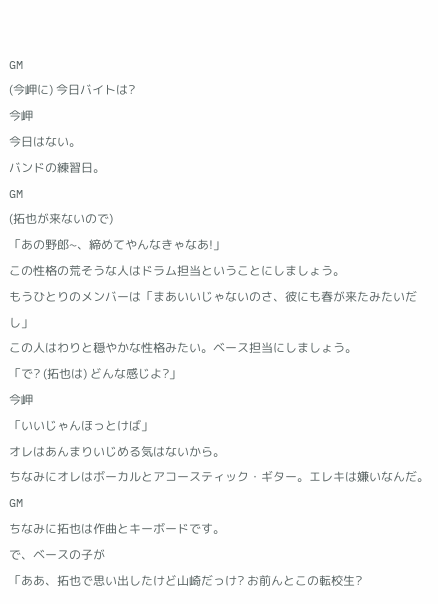GM
(今岬に) 今日バイトは?
今岬
今日はない。
バンドの練習日。
GM
(拓也が来ないので)
「あの野郎~、締めてやんなきゃなあ!」
この性格の荒そうな人はドラム担当ということにしましょう。
もうひとりのメンバーは「まあいいじゃないのさ、彼にも春が来たみたいだし」
この人はわりと穏やかな性格みたい。ベース担当にしましょう。
「で? (拓也は) どんな感じよ?」
今岬
「いいじゃんほっとけば」
オレはあんまりいじめる気はないから。
ちなみにオレはボーカルとアコースティック・ギター。エレキは嫌いなんだ。
GM
ちなみに拓也は作曲とキーボードです。
で、ベースの子が
「ああ、拓也で思い出したけど山崎だっけ? お前んとこの転校生?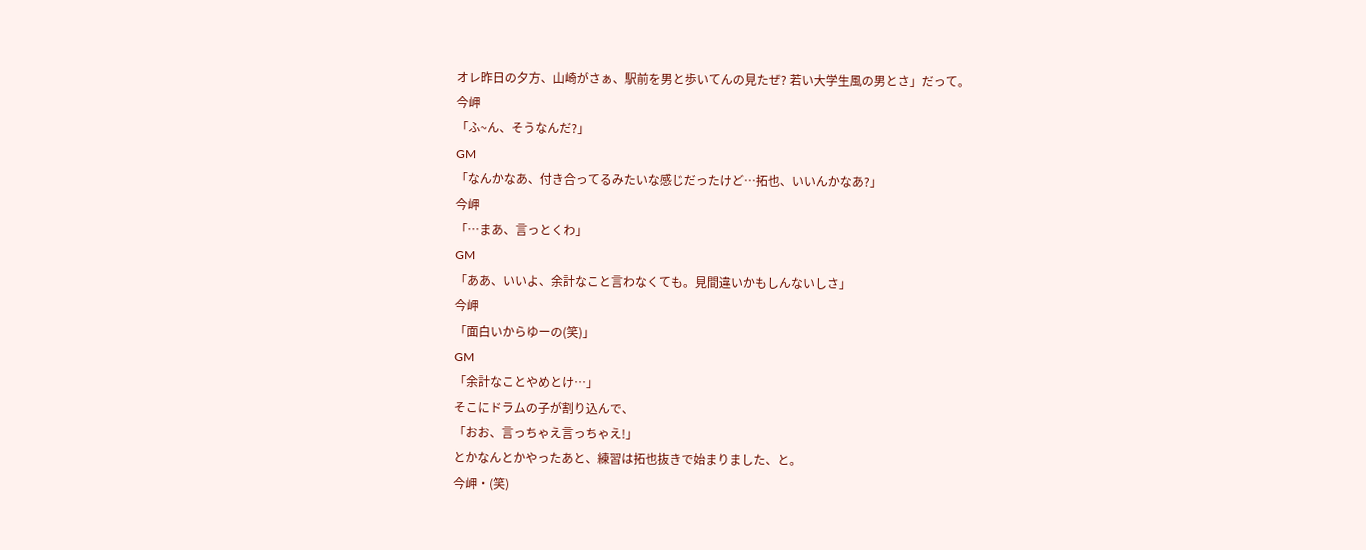オレ昨日の夕方、山崎がさぁ、駅前を男と歩いてんの見たぜ? 若い大学生風の男とさ」だって。
今岬
「ふ~ん、そうなんだ?」
GM
「なんかなあ、付き合ってるみたいな感じだったけど…拓也、いいんかなあ?」
今岬
「…まあ、言っとくわ」
GM
「ああ、いいよ、余計なこと言わなくても。見間違いかもしんないしさ」
今岬
「面白いからゆーの(笑)」
GM
「余計なことやめとけ…」
そこにドラムの子が割り込んで、
「おお、言っちゃえ言っちゃえ!」
とかなんとかやったあと、練習は拓也抜きで始まりました、と。
今岬・(笑)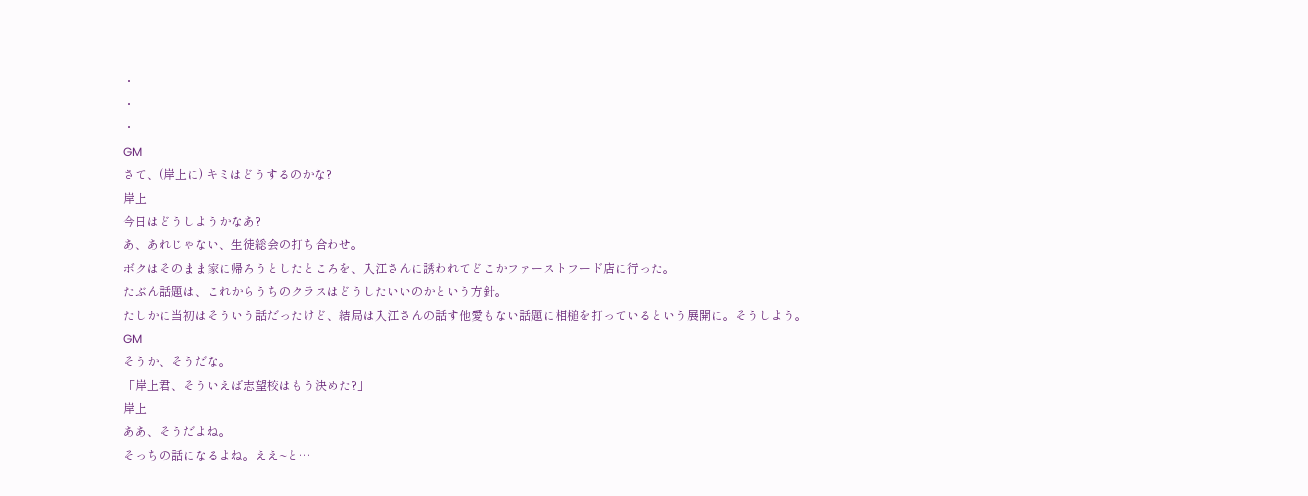・
・
・
GM
さて、(岸上に) キミはどうするのかな?
岸上
今日はどうしようかなあ?
あ、あれじゃない、生徒総会の打ち合わせ。
ボクはそのまま家に帰ろうとしたところを、入江さんに誘われてどこかファーストフード店に行った。
たぶん話題は、これからうちのクラスはどうしたいいのかという方針。
たしかに当初はそういう話だったけど、結局は入江さんの話す他愛もない話題に相槌を打っているという展開に。そうしよう。
GM
そうか、そうだな。
「岸上君、そういえば志望校はもう決めた?」
岸上
ああ、そうだよね。
そっちの話になるよね。ええ~と…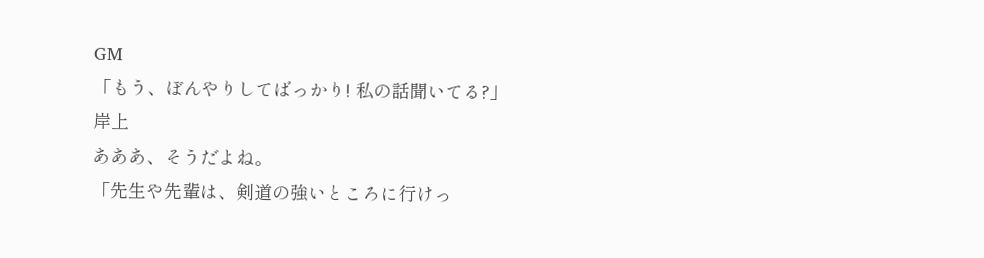GM
「もう、ぼんやりしてばっかり! 私の話聞いてる?」
岸上
あああ、そうだよね。
「先生や先輩は、剣道の強いところに行けっ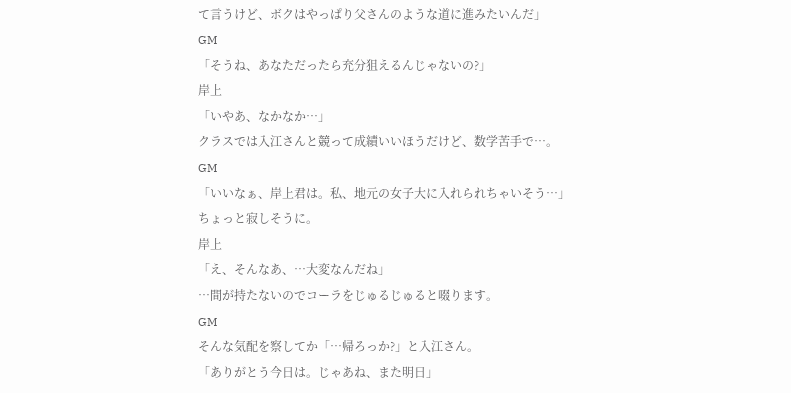て言うけど、ボクはやっぱり父さんのような道に進みたいんだ」
GM
「そうね、あなただったら充分狙えるんじゃないの?」
岸上
「いやあ、なかなか…」
クラスでは入江さんと競って成績いいほうだけど、数学苦手で…。
GM
「いいなぁ、岸上君は。私、地元の女子大に入れられちゃいそう…」
ちょっと寂しそうに。
岸上
「え、そんなあ、…大変なんだね」
…間が持たないのでコーラをじゅるじゅると啜ります。
GM
そんな気配を察してか「…帰ろっか?」と入江さん。
「ありがとう今日は。じゃあね、また明日」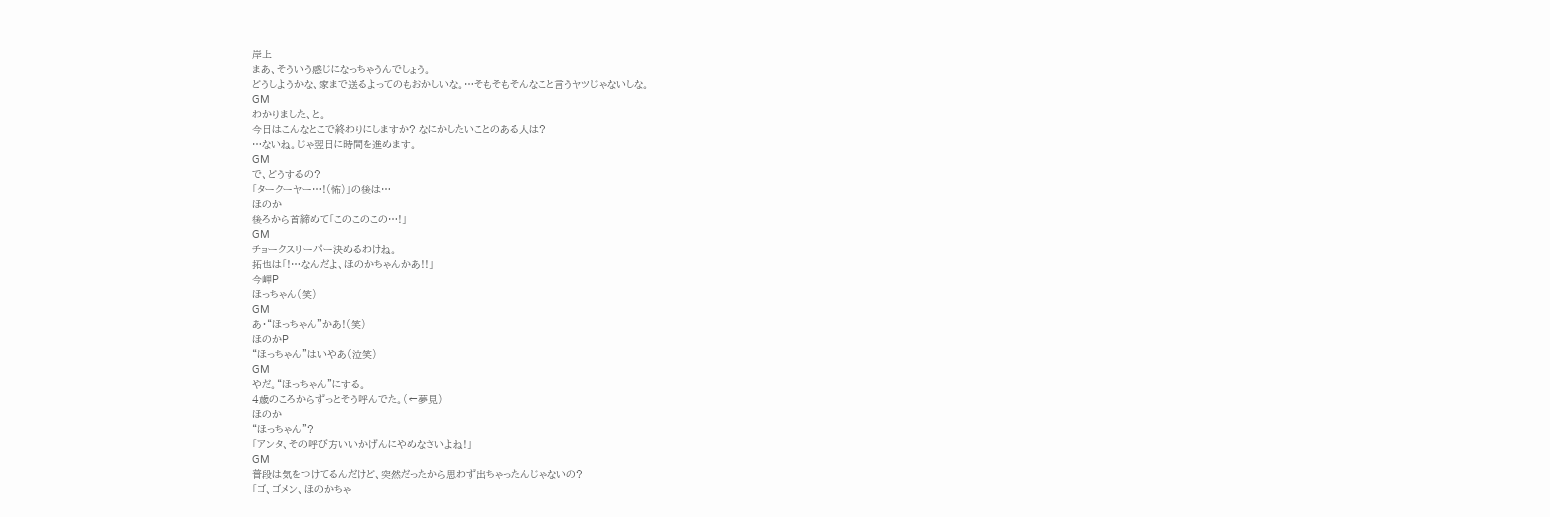岸上
まあ、そういう感じになっちゃうんでしょう。
どうしようかな、家まで送るよってのもおかしいな。…そもそもそんなこと言うヤツじゃないしな。
GM
わかりました、と。
今日はこんなとこで終わりにしますか? なにかしたいことのある人は?
…ないね。じゃ翌日に時間を進めます。
GM
で、どうするの?
「タークーヤー…!(怖)」の後は…
ほのか
後ろから首締めて「このこのこの…!」
GM
チョークスリーパー決めるわけね。
拓也は「!…なんだよ、ほのかちゃんかあ!!」
今岬P
ほっちゃん(笑)
GM
あ・“ほっちゃん”かあ!(笑)
ほのかP
“ほっちゃん”はいやあ(泣笑)
GM
やだ。“ほっちゃん”にする。
4歳のころからずっとそう呼んでた。(←夢見)
ほのか
“ほっちゃん”?
「アンタ、その呼び方いいかげんにやめなさいよね!」
GM
普段は気をつけてるんだけど、突然だったから思わず出ちゃったんじゃないの?
「ゴ、ゴメン、ほのかちゃ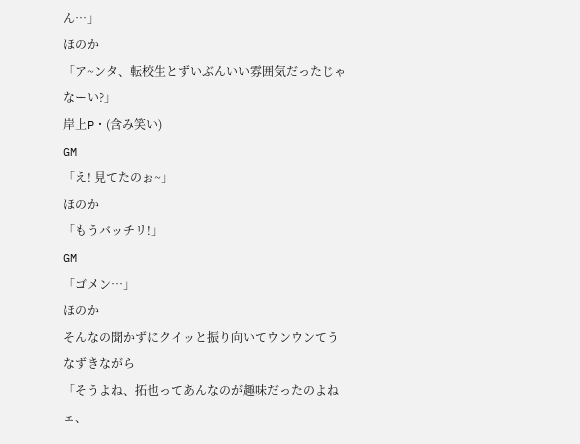ん…」
ほのか
「ア~ンタ、転校生とずいぶんいい雰囲気だったじゃなーい?」
岸上P・(含み笑い)
GM
「え! 見てたのぉ~」
ほのか
「もうバッチリ!」
GM
「ゴメン…」
ほのか
そんなの聞かずにクイッと振り向いてウンウンてうなずきながら
「そうよね、拓也ってあんなのが趣味だったのよねェ、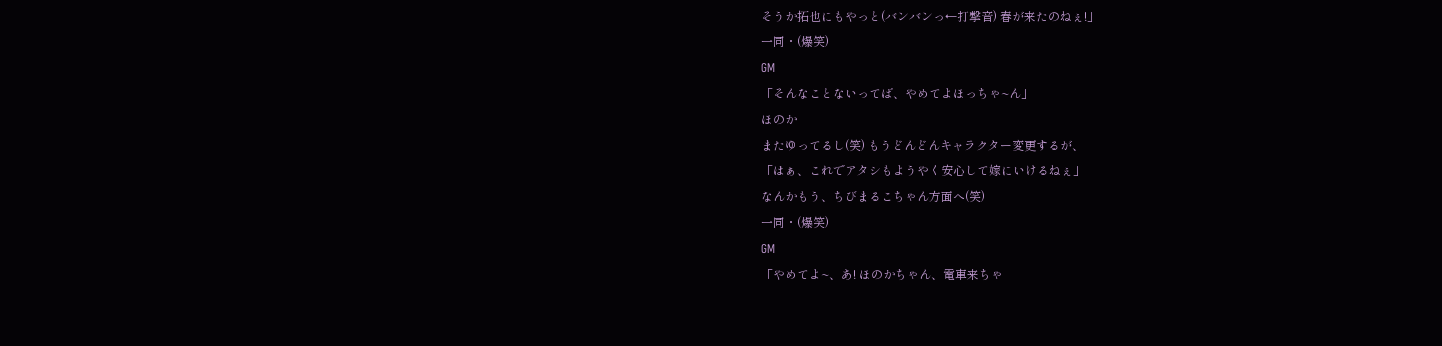そうか拓也にもやっと(バンバンっ←打撃音) 春が来たのねぇ!」
一同・(爆笑)
GM
「そんなことないってば、やめてよほっちゃ~ん」
ほのか
またゆってるし(笑) もうどんどんキャラクター変更するが、
「はぁ、これでアタシもようやく安心して嫁にいけるねぇ」
なんかもう、ちびまるこちゃん方面へ(笑)
一同・(爆笑)
GM
「やめてよ~、あ! ほのかちゃん、電車来ちゃ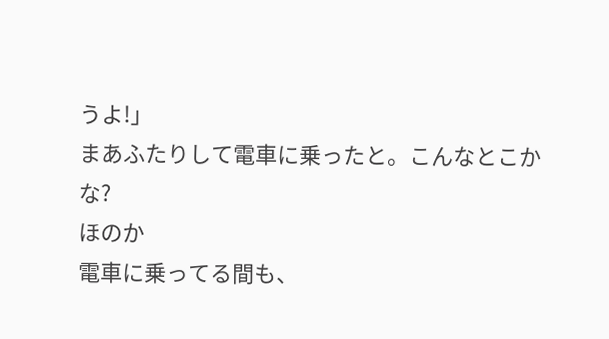うよ!」
まあふたりして電車に乗ったと。こんなとこかな?
ほのか
電車に乗ってる間も、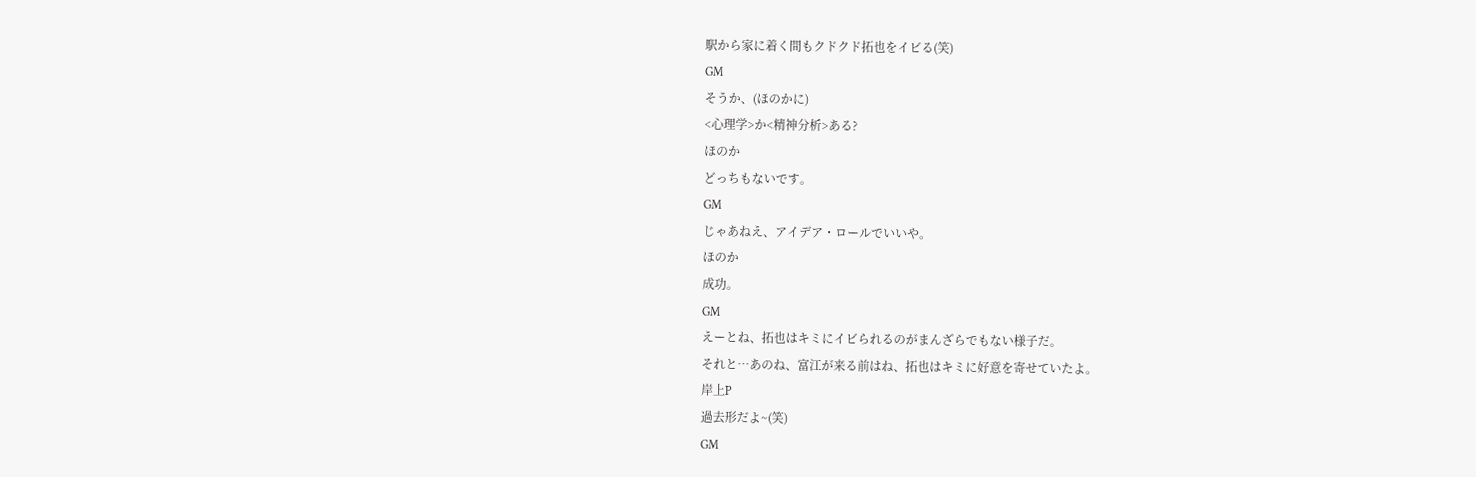駅から家に着く間もクドクド拓也をイビる(笑)
GM
そうか、(ほのかに)
<心理学>か<精神分析>ある?
ほのか
どっちもないです。
GM
じゃあねえ、アイデア・ロールでいいや。
ほのか
成功。
GM
えーとね、拓也はキミにイビられるのがまんざらでもない様子だ。
それと…あのね、富江が来る前はね、拓也はキミに好意を寄せていたよ。
岸上P
過去形だよ~(笑)
GM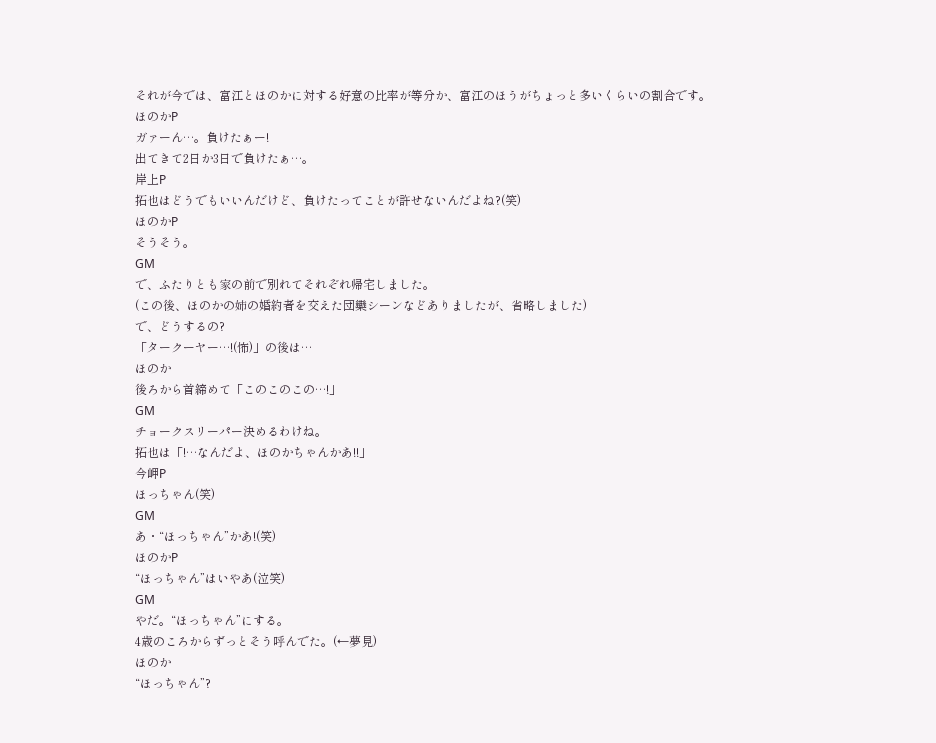それが今では、富江とほのかに対する好意の比率が等分か、富江のほうがちょっと多いくらいの割合です。
ほのかP
ガァーん…。負けたぁー!
出てきて2日か3日で負けたぁ…。
岸上P
拓也はどうでもいいんだけど、負けたってことが許せないんだよね?(笑)
ほのかP
そうそう。
GM
で、ふたりとも家の前で別れてそれぞれ帰宅しました。
(この後、ほのかの姉の婚約者を交えた団欒シーンなどありましたが、省略しました)
で、どうするの?
「タークーヤー…!(怖)」の後は…
ほのか
後ろから首締めて「このこのこの…!」
GM
チョークスリーパー決めるわけね。
拓也は「!…なんだよ、ほのかちゃんかあ!!」
今岬P
ほっちゃん(笑)
GM
あ・“ほっちゃん”かあ!(笑)
ほのかP
“ほっちゃん”はいやあ(泣笑)
GM
やだ。“ほっちゃん”にする。
4歳のころからずっとそう呼んでた。(←夢見)
ほのか
“ほっちゃん”?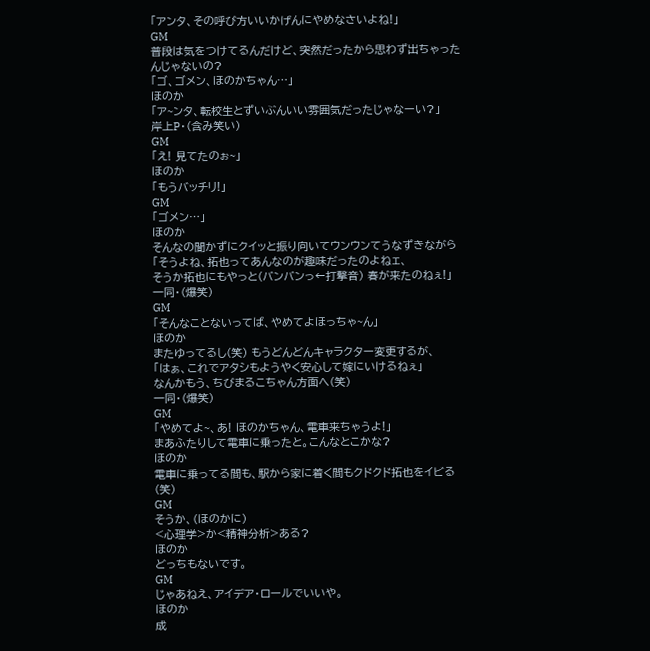「アンタ、その呼び方いいかげんにやめなさいよね!」
GM
普段は気をつけてるんだけど、突然だったから思わず出ちゃったんじゃないの?
「ゴ、ゴメン、ほのかちゃん…」
ほのか
「ア~ンタ、転校生とずいぶんいい雰囲気だったじゃなーい?」
岸上P・(含み笑い)
GM
「え! 見てたのぉ~」
ほのか
「もうバッチリ!」
GM
「ゴメン…」
ほのか
そんなの聞かずにクイッと振り向いてウンウンてうなずきながら
「そうよね、拓也ってあんなのが趣味だったのよねェ、
そうか拓也にもやっと(バンバンっ←打撃音) 春が来たのねぇ!」
一同・(爆笑)
GM
「そんなことないってば、やめてよほっちゃ~ん」
ほのか
またゆってるし(笑) もうどんどんキャラクター変更するが、
「はぁ、これでアタシもようやく安心して嫁にいけるねぇ」
なんかもう、ちびまるこちゃん方面へ(笑)
一同・(爆笑)
GM
「やめてよ~、あ! ほのかちゃん、電車来ちゃうよ!」
まあふたりして電車に乗ったと。こんなとこかな?
ほのか
電車に乗ってる間も、駅から家に着く間もクドクド拓也をイビる(笑)
GM
そうか、(ほのかに)
<心理学>か<精神分析>ある?
ほのか
どっちもないです。
GM
じゃあねえ、アイデア・ロールでいいや。
ほのか
成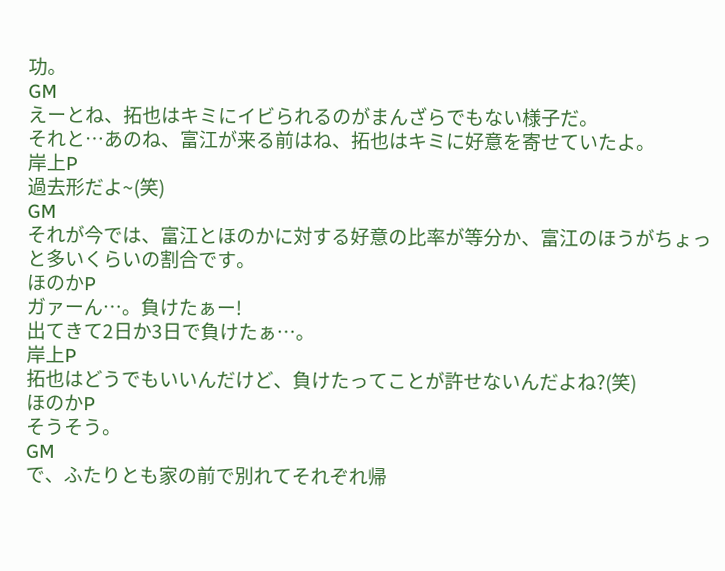功。
GM
えーとね、拓也はキミにイビられるのがまんざらでもない様子だ。
それと…あのね、富江が来る前はね、拓也はキミに好意を寄せていたよ。
岸上P
過去形だよ~(笑)
GM
それが今では、富江とほのかに対する好意の比率が等分か、富江のほうがちょっと多いくらいの割合です。
ほのかP
ガァーん…。負けたぁー!
出てきて2日か3日で負けたぁ…。
岸上P
拓也はどうでもいいんだけど、負けたってことが許せないんだよね?(笑)
ほのかP
そうそう。
GM
で、ふたりとも家の前で別れてそれぞれ帰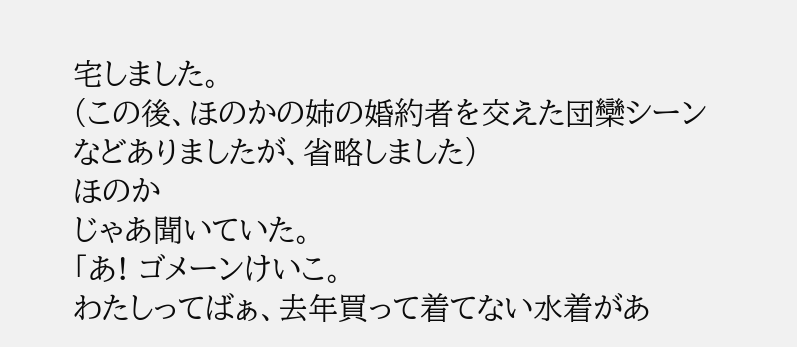宅しました。
(この後、ほのかの姉の婚約者を交えた団欒シーンなどありましたが、省略しました)
ほのか
じゃあ聞いていた。
「あ! ゴメーンけいこ。
わたしってばぁ、去年買って着てない水着があ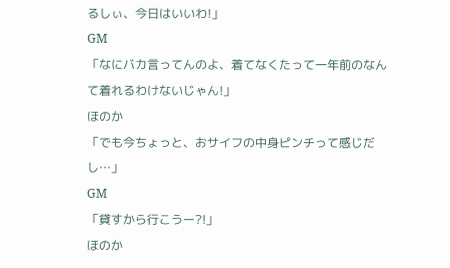るしぃ、今日はいいわ!」
GM
「なにバカ言ってんのよ、着てなくたって一年前のなんて着れるわけないじゃん!」
ほのか
「でも今ちょっと、おサイフの中身ピンチって感じだし…」
GM
「貸すから行こうー?!」
ほのか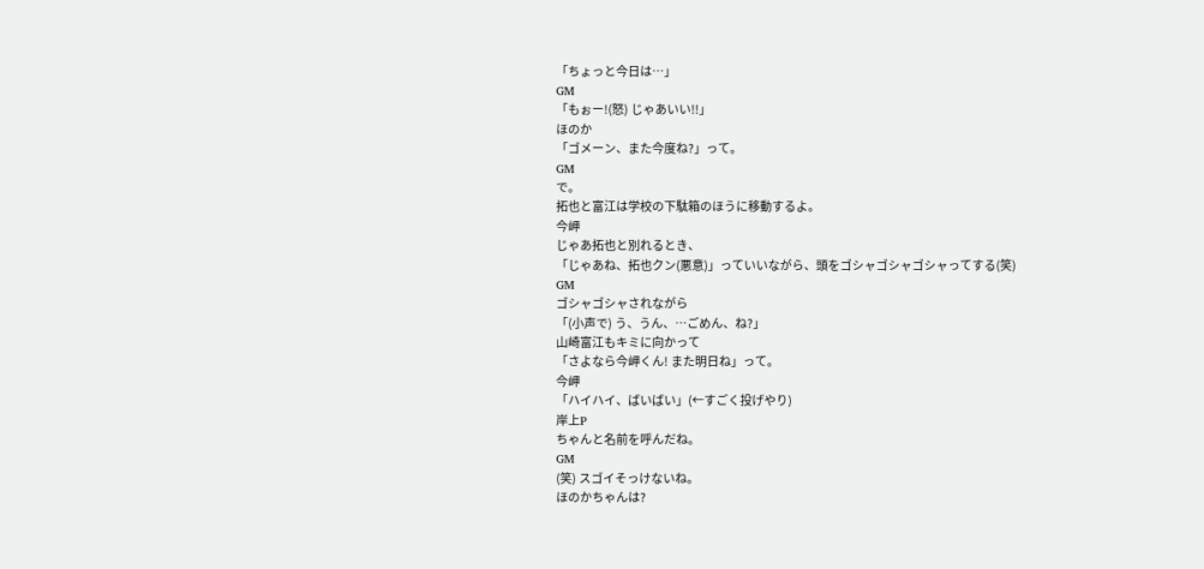「ちょっと今日は…」
GM
「もぉー!(怒) じゃあいい!!」
ほのか
「ゴメーン、また今度ね?」って。
GM
で。
拓也と富江は学校の下駄箱のほうに移動するよ。
今岬
じゃあ拓也と別れるとき、
「じゃあね、拓也クン(悪意)」っていいながら、頭をゴシャゴシャゴシャってする(笑)
GM
ゴシャゴシャされながら
「(小声で) う、うん、…ごめん、ね?」
山崎富江もキミに向かって
「さよなら今岬くん! また明日ね」って。
今岬
「ハイハイ、ばいばい」(←すごく投げやり)
岸上P
ちゃんと名前を呼んだね。
GM
(笑) スゴイそっけないね。
ほのかちゃんは?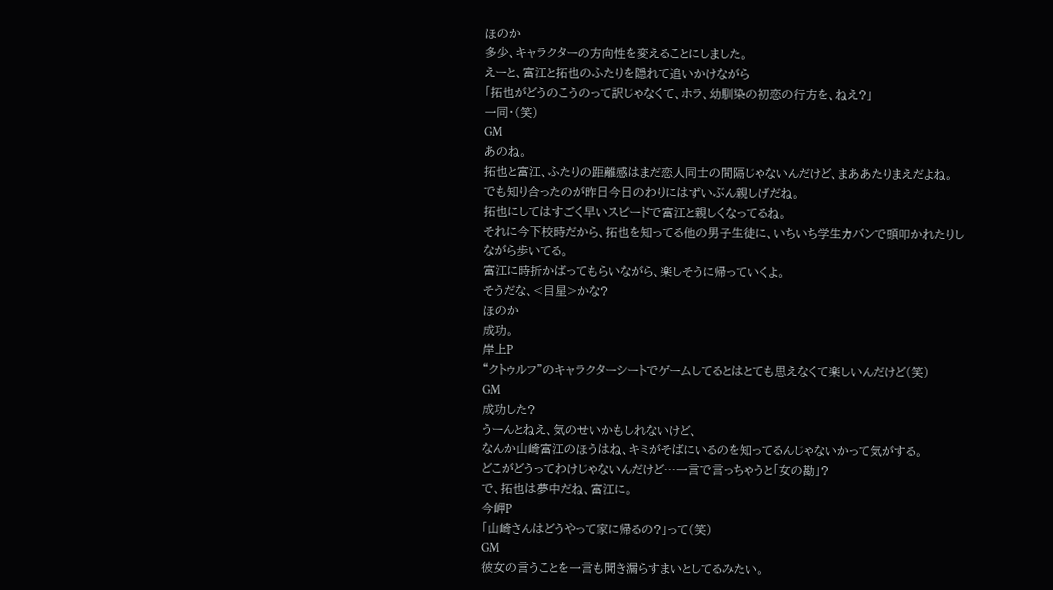ほのか
多少、キャラクターの方向性を変えることにしました。
えーと、富江と拓也のふたりを隠れて追いかけながら
「拓也がどうのこうのって訳じゃなくて、ホラ、幼馴染の初恋の行方を、ねえ?」
一同・(笑)
GM
あのね。
拓也と富江、ふたりの距離感はまだ恋人同士の間隔じゃないんだけど、まああたりまえだよね。
でも知り合ったのが昨日今日のわりにはずいぶん親しげだね。
拓也にしてはすごく早いスピードで富江と親しくなってるね。
それに今下校時だから、拓也を知ってる他の男子生徒に、いちいち学生カバンで頭叩かれたりしながら歩いてる。
富江に時折かばってもらいながら、楽しそうに帰っていくよ。
そうだな、<目星>かな?
ほのか
成功。
岸上P
“クトゥルフ”のキャラクターシートでゲームしてるとはとても思えなくて楽しいんだけど(笑)
GM
成功した?
うーんとねえ、気のせいかもしれないけど、
なんか山崎富江のほうはね、キミがそばにいるのを知ってるんじゃないかって気がする。
どこがどうってわけじゃないんだけど…一言で言っちゃうと「女の勘」?
で、拓也は夢中だね、富江に。
今岬P
「山崎さんはどうやって家に帰るの?」って(笑)
GM
彼女の言うことを一言も聞き漏らすまいとしてるみたい。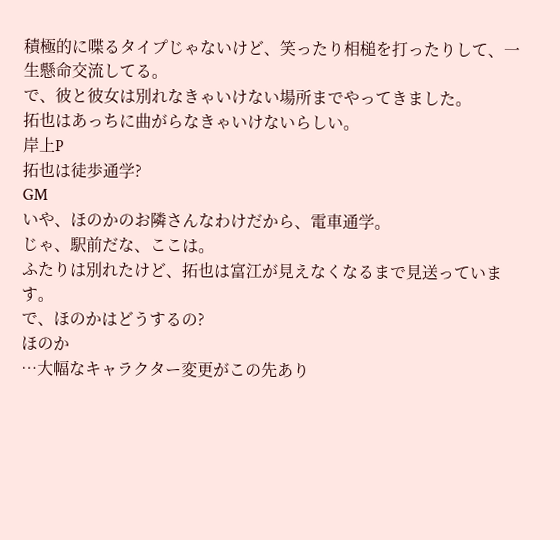積極的に喋るタイプじゃないけど、笑ったり相槌を打ったりして、一生懸命交流してる。
で、彼と彼女は別れなきゃいけない場所までやってきました。
拓也はあっちに曲がらなきゃいけないらしい。
岸上P
拓也は徒歩通学?
GM
いや、ほのかのお隣さんなわけだから、電車通学。
じゃ、駅前だな、ここは。
ふたりは別れたけど、拓也は富江が見えなくなるまで見送っています。
で、ほのかはどうするの?
ほのか
…大幅なキャラクター変更がこの先あり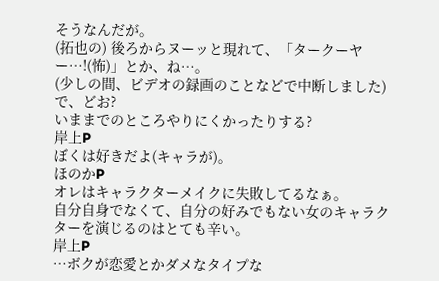そうなんだが。
(拓也の) 後ろからヌーッと現れて、「タークーヤー…!(怖)」とか、ね…。
(少しの間、ビデオの録画のことなどで中断しました)
で、どお?
いままでのところやりにくかったりする?
岸上P
ぼくは好きだよ(キャラが)。
ほのかP
オレはキャラクターメイクに失敗してるなぁ。
自分自身でなくて、自分の好みでもない女のキャラクターを演じるのはとても辛い。
岸上P
…ボクが恋愛とかダメなタイプな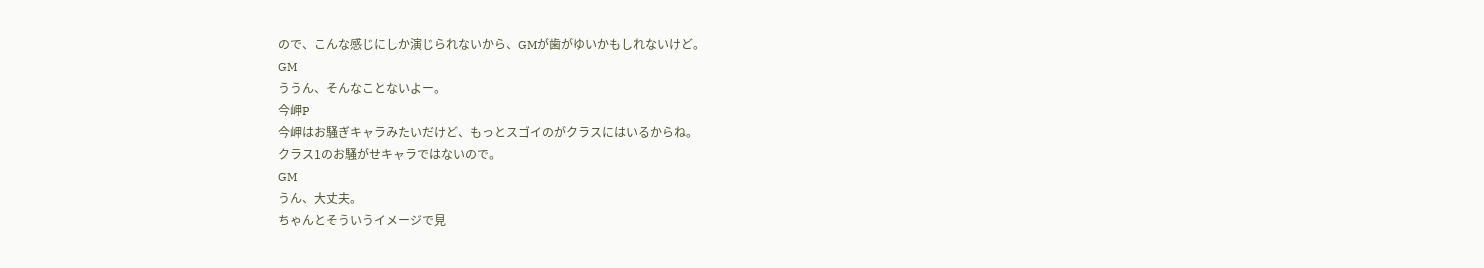ので、こんな感じにしか演じられないから、GMが歯がゆいかもしれないけど。
GM
ううん、そんなことないよー。
今岬P
今岬はお騒ぎキャラみたいだけど、もっとスゴイのがクラスにはいるからね。
クラス1のお騒がせキャラではないので。
GM
うん、大丈夫。
ちゃんとそういうイメージで見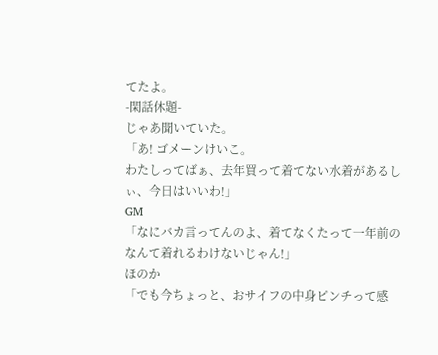てたよ。
-閑話休題-
じゃあ聞いていた。
「あ! ゴメーンけいこ。
わたしってばぁ、去年買って着てない水着があるしぃ、今日はいいわ!」
GM
「なにバカ言ってんのよ、着てなくたって一年前のなんて着れるわけないじゃん!」
ほのか
「でも今ちょっと、おサイフの中身ピンチって感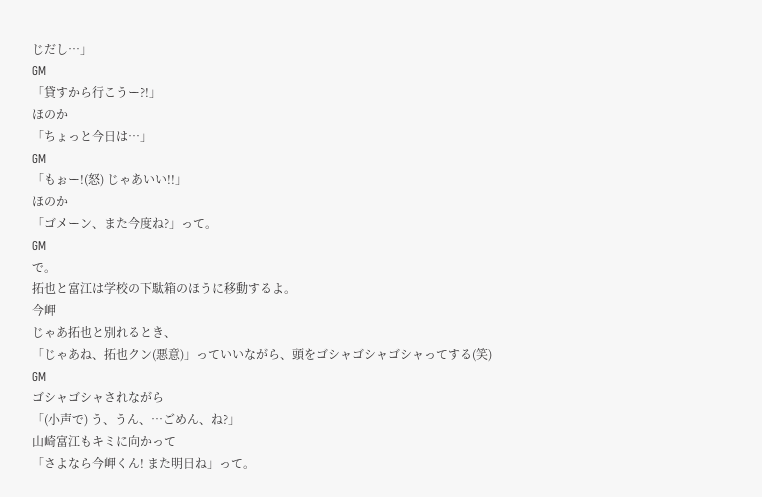じだし…」
GM
「貸すから行こうー?!」
ほのか
「ちょっと今日は…」
GM
「もぉー!(怒) じゃあいい!!」
ほのか
「ゴメーン、また今度ね?」って。
GM
で。
拓也と富江は学校の下駄箱のほうに移動するよ。
今岬
じゃあ拓也と別れるとき、
「じゃあね、拓也クン(悪意)」っていいながら、頭をゴシャゴシャゴシャってする(笑)
GM
ゴシャゴシャされながら
「(小声で) う、うん、…ごめん、ね?」
山崎富江もキミに向かって
「さよなら今岬くん! また明日ね」って。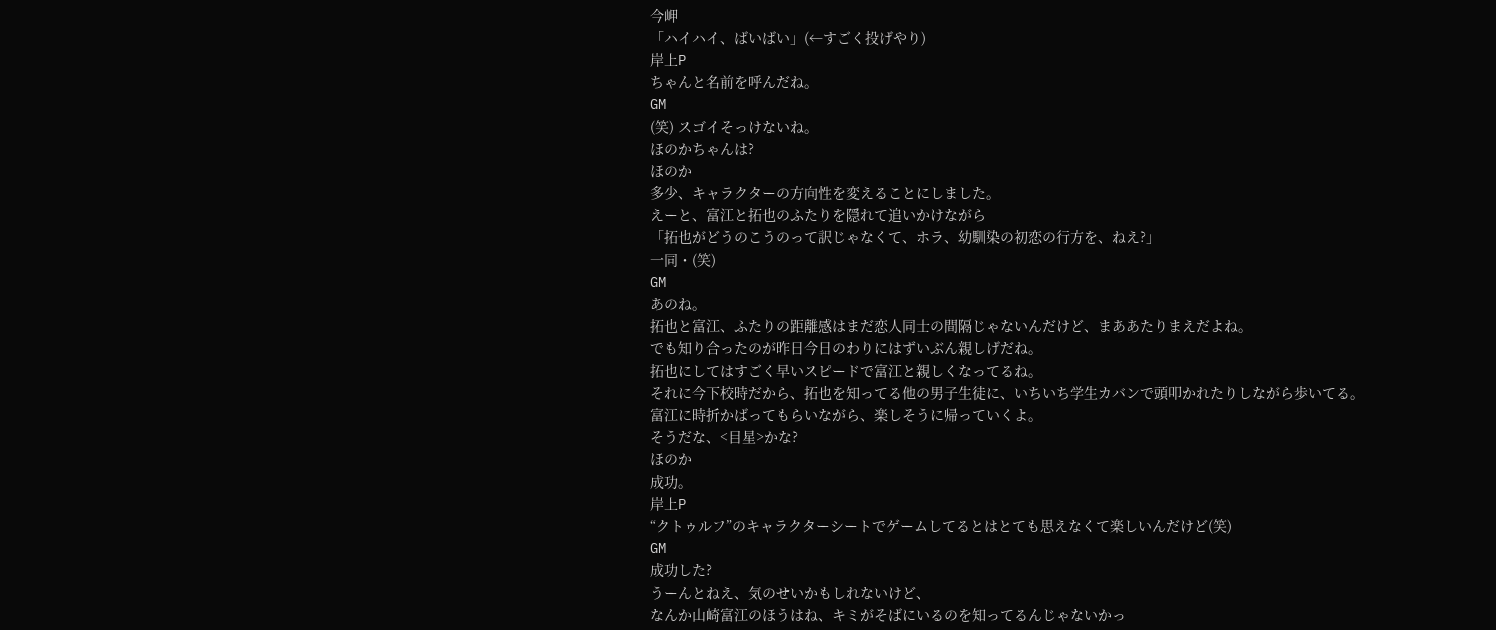今岬
「ハイハイ、ばいばい」(←すごく投げやり)
岸上P
ちゃんと名前を呼んだね。
GM
(笑) スゴイそっけないね。
ほのかちゃんは?
ほのか
多少、キャラクターの方向性を変えることにしました。
えーと、富江と拓也のふたりを隠れて追いかけながら
「拓也がどうのこうのって訳じゃなくて、ホラ、幼馴染の初恋の行方を、ねえ?」
一同・(笑)
GM
あのね。
拓也と富江、ふたりの距離感はまだ恋人同士の間隔じゃないんだけど、まああたりまえだよね。
でも知り合ったのが昨日今日のわりにはずいぶん親しげだね。
拓也にしてはすごく早いスピードで富江と親しくなってるね。
それに今下校時だから、拓也を知ってる他の男子生徒に、いちいち学生カバンで頭叩かれたりしながら歩いてる。
富江に時折かばってもらいながら、楽しそうに帰っていくよ。
そうだな、<目星>かな?
ほのか
成功。
岸上P
“クトゥルフ”のキャラクターシートでゲームしてるとはとても思えなくて楽しいんだけど(笑)
GM
成功した?
うーんとねえ、気のせいかもしれないけど、
なんか山崎富江のほうはね、キミがそばにいるのを知ってるんじゃないかっ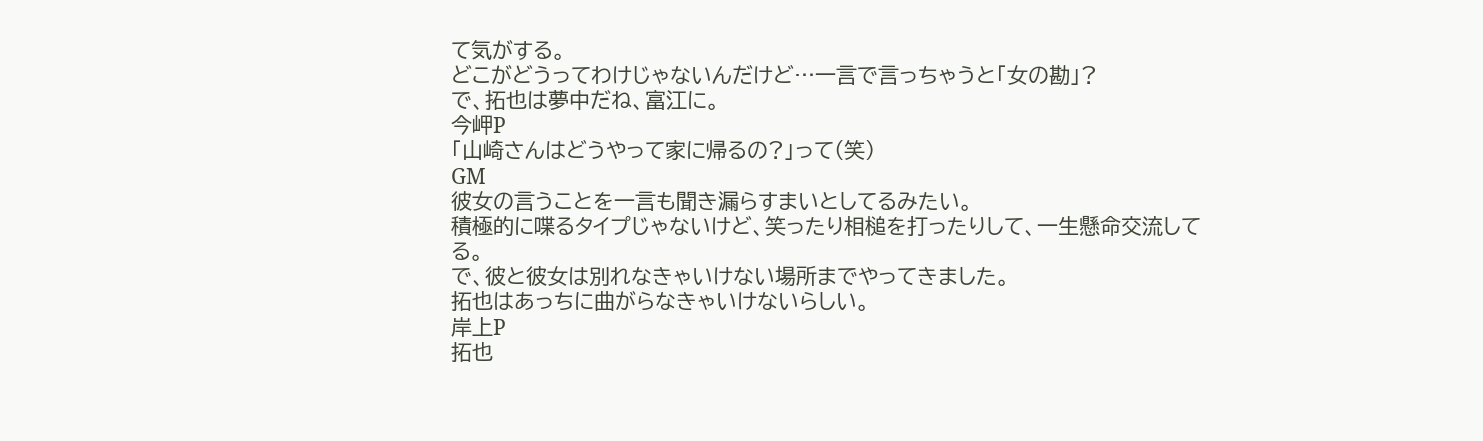て気がする。
どこがどうってわけじゃないんだけど…一言で言っちゃうと「女の勘」?
で、拓也は夢中だね、富江に。
今岬P
「山崎さんはどうやって家に帰るの?」って(笑)
GM
彼女の言うことを一言も聞き漏らすまいとしてるみたい。
積極的に喋るタイプじゃないけど、笑ったり相槌を打ったりして、一生懸命交流してる。
で、彼と彼女は別れなきゃいけない場所までやってきました。
拓也はあっちに曲がらなきゃいけないらしい。
岸上P
拓也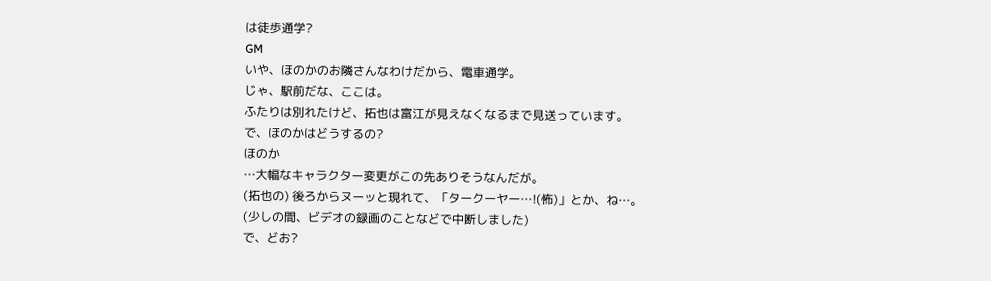は徒歩通学?
GM
いや、ほのかのお隣さんなわけだから、電車通学。
じゃ、駅前だな、ここは。
ふたりは別れたけど、拓也は富江が見えなくなるまで見送っています。
で、ほのかはどうするの?
ほのか
…大幅なキャラクター変更がこの先ありそうなんだが。
(拓也の) 後ろからヌーッと現れて、「タークーヤー…!(怖)」とか、ね…。
(少しの間、ビデオの録画のことなどで中断しました)
で、どお?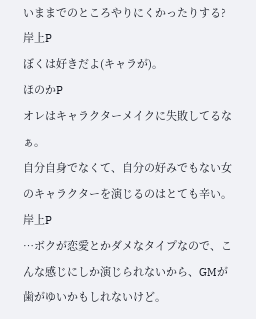いままでのところやりにくかったりする?
岸上P
ぼくは好きだよ(キャラが)。
ほのかP
オレはキャラクターメイクに失敗してるなぁ。
自分自身でなくて、自分の好みでもない女のキャラクターを演じるのはとても辛い。
岸上P
…ボクが恋愛とかダメなタイプなので、こんな感じにしか演じられないから、GMが歯がゆいかもしれないけど。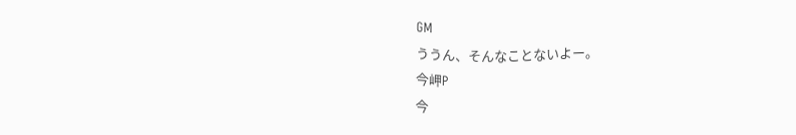GM
ううん、そんなことないよー。
今岬P
今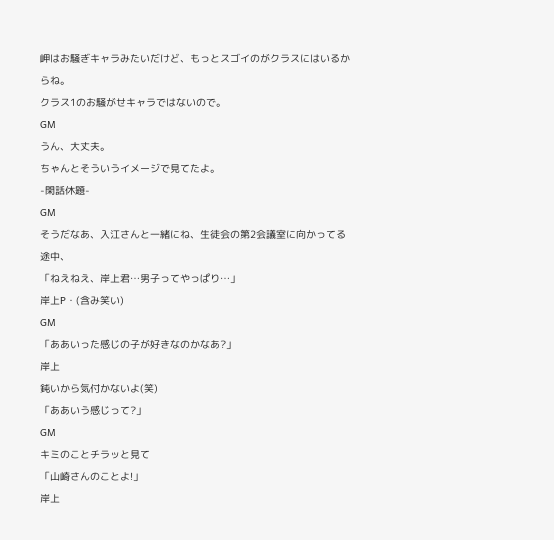岬はお騒ぎキャラみたいだけど、もっとスゴイのがクラスにはいるからね。
クラス1のお騒がせキャラではないので。
GM
うん、大丈夫。
ちゃんとそういうイメージで見てたよ。
-閑話休題-
GM
そうだなあ、入江さんと一緒にね、生徒会の第2会議室に向かってる途中、
「ねえねえ、岸上君…男子ってやっぱり…」
岸上P・(含み笑い)
GM
「ああいった感じの子が好きなのかなあ?」
岸上
鈍いから気付かないよ(笑)
「ああいう感じって?」
GM
キミのことチラッと見て
「山崎さんのことよ!」
岸上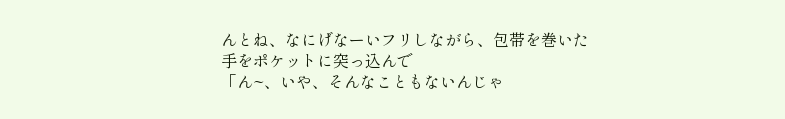んとね、なにげなーいフリしながら、包帯を巻いた手をポケットに突っ込んで
「ん~、いや、そんなこともないんじゃ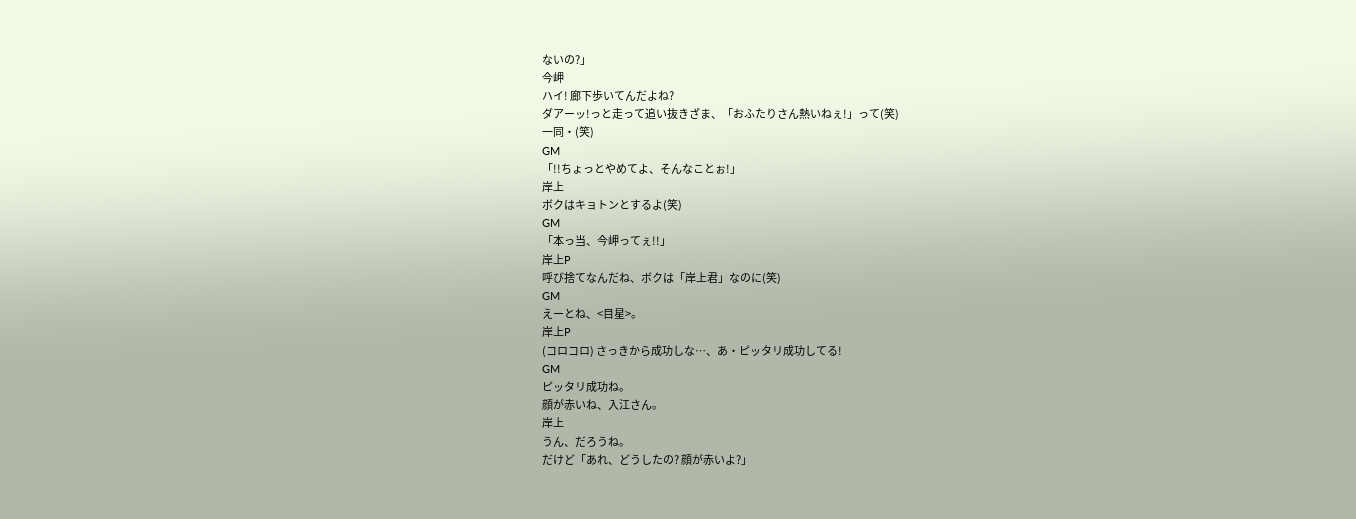ないの?」
今岬
ハイ! 廊下歩いてんだよね?
ダアーッ!っと走って追い抜きざま、「おふたりさん熱いねぇ!」って(笑)
一同・(笑)
GM
「!!ちょっとやめてよ、そんなことぉ!」
岸上
ボクはキョトンとするよ(笑)
GM
「本っ当、今岬ってぇ!!」
岸上P
呼び捨てなんだね、ボクは「岸上君」なのに(笑)
GM
えーとね、<目星>。
岸上P
(コロコロ) さっきから成功しな…、あ・ピッタリ成功してる!
GM
ピッタリ成功ね。
顔が赤いね、入江さん。
岸上
うん、だろうね。
だけど「あれ、どうしたの? 顔が赤いよ?」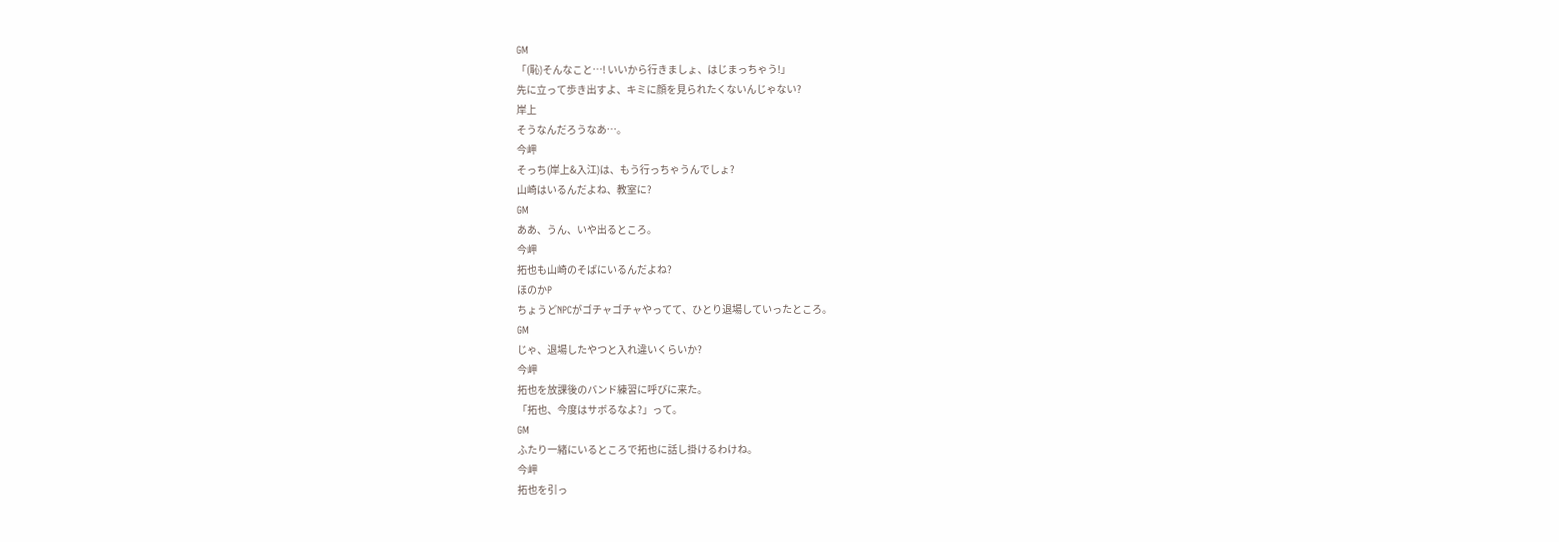GM
「(恥)そんなこと…! いいから行きましょ、はじまっちゃう!」
先に立って歩き出すよ、キミに顔を見られたくないんじゃない?
岸上
そうなんだろうなあ…。
今岬
そっち(岸上&入江)は、もう行っちゃうんでしょ?
山崎はいるんだよね、教室に?
GM
ああ、うん、いや出るところ。
今岬
拓也も山崎のそばにいるんだよね?
ほのかP
ちょうどNPCがゴチャゴチャやってて、ひとり退場していったところ。
GM
じゃ、退場したやつと入れ違いくらいか?
今岬
拓也を放課後のバンド練習に呼びに来た。
「拓也、今度はサボるなよ?」って。
GM
ふたり一緒にいるところで拓也に話し掛けるわけね。
今岬
拓也を引っ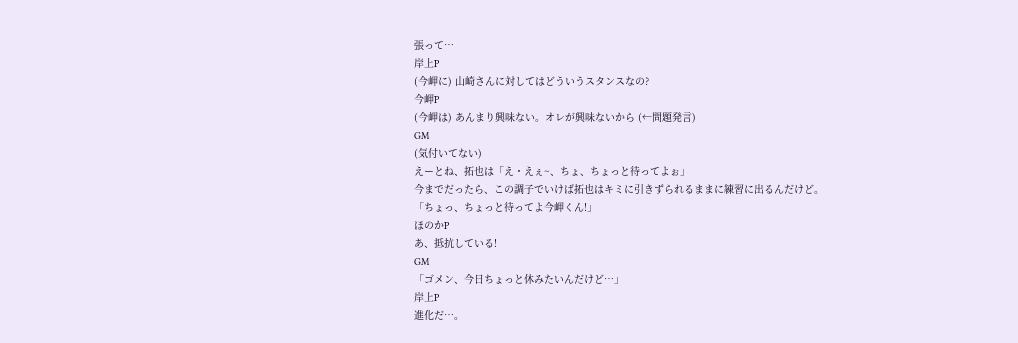張って…
岸上P
(今岬に) 山崎さんに対してはどういうスタンスなの?
今岬P
(今岬は) あんまり興味ない。オレが興味ないから (←問題発言)
GM
(気付いてない)
えーとね、拓也は「え・えぇ~、ちょ、ちょっと待ってよぉ」
今までだったら、この調子でいけば拓也はキミに引きずられるままに練習に出るんだけど。
「ちょっ、ちょっと待ってよ今岬くん!」
ほのかP
あ、抵抗している!
GM
「ゴメン、今日ちょっと休みたいんだけど…」
岸上P
進化だ…。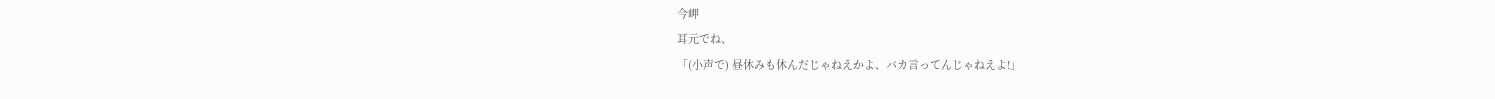今岬
耳元でね、
「(小声で) 昼休みも休んだじゃねえかよ、バカ言ってんじゃねえよ!」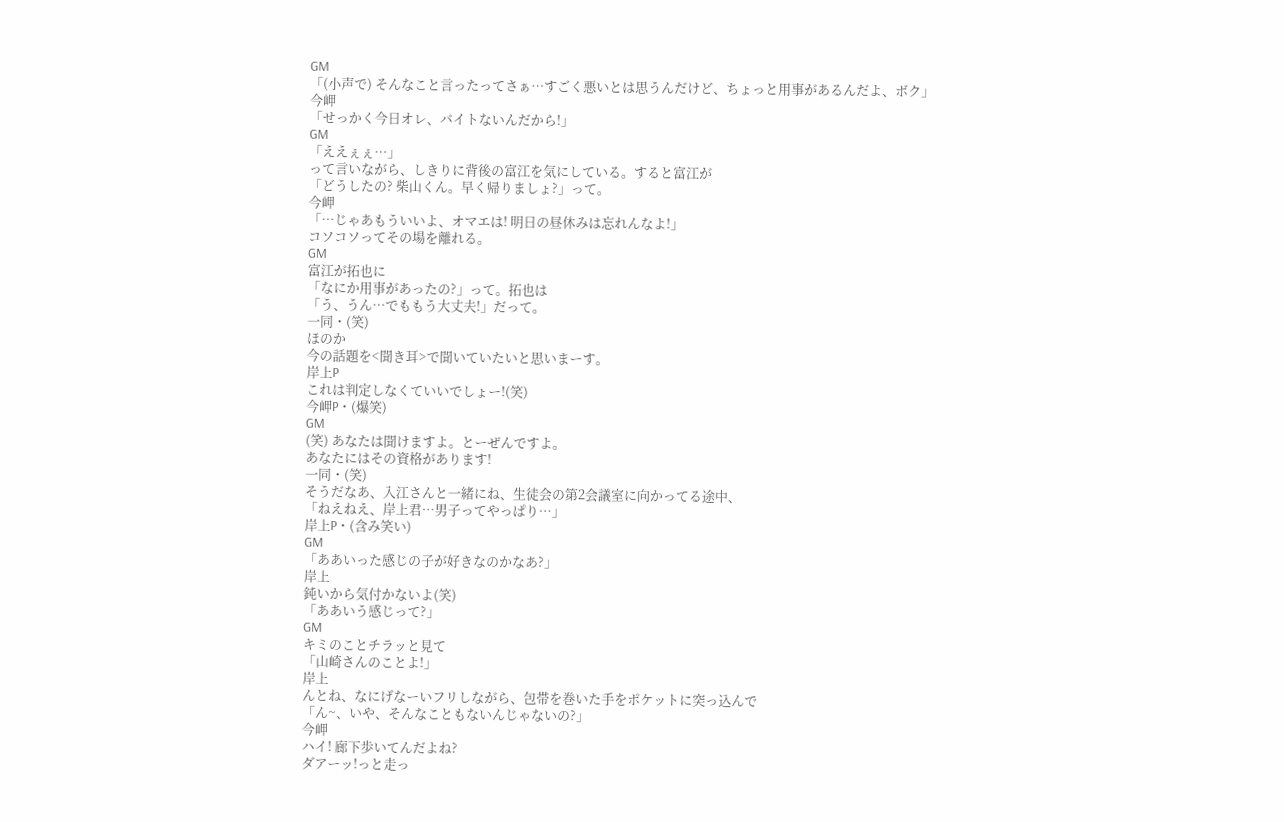GM
「(小声で) そんなこと言ったってさぁ…すごく悪いとは思うんだけど、ちょっと用事があるんだよ、ボク」
今岬
「せっかく今日オレ、バイトないんだから!」
GM
「ええぇぇ…」
って言いながら、しきりに背後の富江を気にしている。すると富江が
「どうしたの? 柴山くん。早く帰りましょ?」って。
今岬
「…じゃあもういいよ、オマエは! 明日の昼休みは忘れんなよ!」
コソコソってその場を離れる。
GM
富江が拓也に
「なにか用事があったの?」って。拓也は
「う、うん…でももう大丈夫!」だって。
一同・(笑)
ほのか
今の話題を<聞き耳>で聞いていたいと思いまーす。
岸上P
これは判定しなくていいでしょー!(笑)
今岬P・(爆笑)
GM
(笑) あなたは聞けますよ。とーぜんですよ。
あなたにはその資格があります!
一同・(笑)
そうだなあ、入江さんと一緒にね、生徒会の第2会議室に向かってる途中、
「ねえねえ、岸上君…男子ってやっぱり…」
岸上P・(含み笑い)
GM
「ああいった感じの子が好きなのかなあ?」
岸上
鈍いから気付かないよ(笑)
「ああいう感じって?」
GM
キミのことチラッと見て
「山崎さんのことよ!」
岸上
んとね、なにげなーいフリしながら、包帯を巻いた手をポケットに突っ込んで
「ん~、いや、そんなこともないんじゃないの?」
今岬
ハイ! 廊下歩いてんだよね?
ダアーッ!っと走っ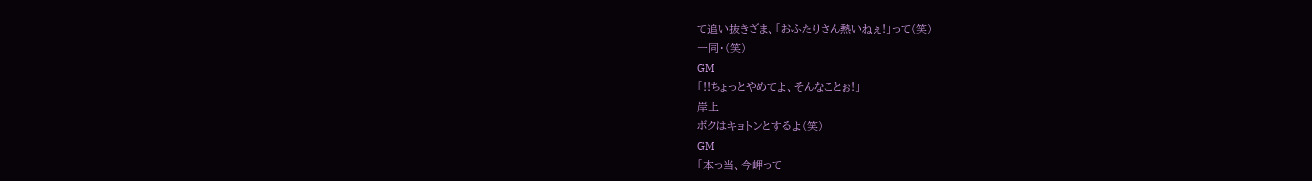て追い抜きざま、「おふたりさん熱いねぇ!」って(笑)
一同・(笑)
GM
「!!ちょっとやめてよ、そんなことぉ!」
岸上
ボクはキョトンとするよ(笑)
GM
「本っ当、今岬って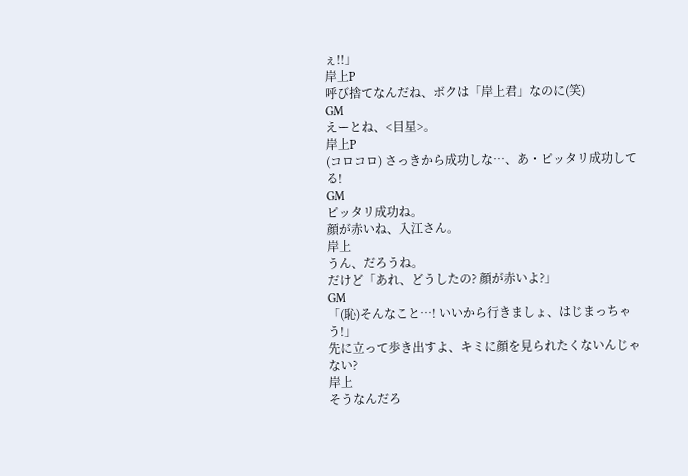ぇ!!」
岸上P
呼び捨てなんだね、ボクは「岸上君」なのに(笑)
GM
えーとね、<目星>。
岸上P
(コロコロ) さっきから成功しな…、あ・ピッタリ成功してる!
GM
ピッタリ成功ね。
顔が赤いね、入江さん。
岸上
うん、だろうね。
だけど「あれ、どうしたの? 顔が赤いよ?」
GM
「(恥)そんなこと…! いいから行きましょ、はじまっちゃう!」
先に立って歩き出すよ、キミに顔を見られたくないんじゃない?
岸上
そうなんだろ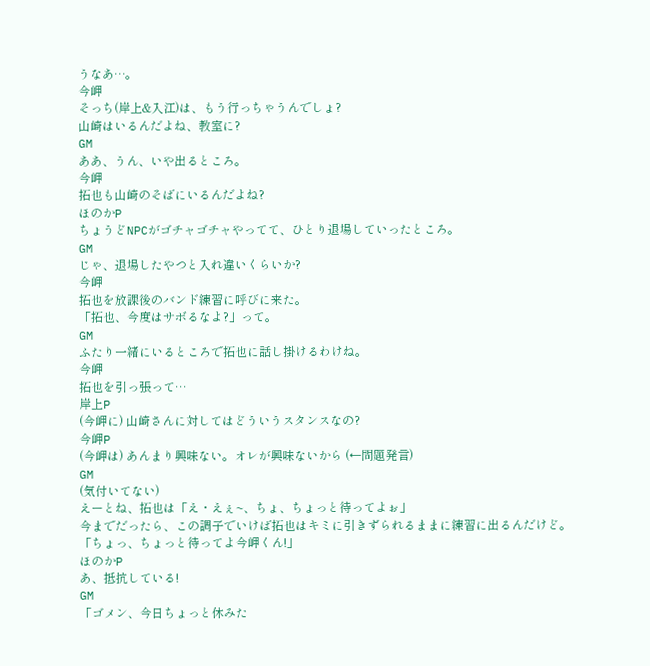うなあ…。
今岬
そっち(岸上&入江)は、もう行っちゃうんでしょ?
山崎はいるんだよね、教室に?
GM
ああ、うん、いや出るところ。
今岬
拓也も山崎のそばにいるんだよね?
ほのかP
ちょうどNPCがゴチャゴチャやってて、ひとり退場していったところ。
GM
じゃ、退場したやつと入れ違いくらいか?
今岬
拓也を放課後のバンド練習に呼びに来た。
「拓也、今度はサボるなよ?」って。
GM
ふたり一緒にいるところで拓也に話し掛けるわけね。
今岬
拓也を引っ張って…
岸上P
(今岬に) 山崎さんに対してはどういうスタンスなの?
今岬P
(今岬は) あんまり興味ない。オレが興味ないから (←問題発言)
GM
(気付いてない)
えーとね、拓也は「え・えぇ~、ちょ、ちょっと待ってよぉ」
今までだったら、この調子でいけば拓也はキミに引きずられるままに練習に出るんだけど。
「ちょっ、ちょっと待ってよ今岬くん!」
ほのかP
あ、抵抗している!
GM
「ゴメン、今日ちょっと休みた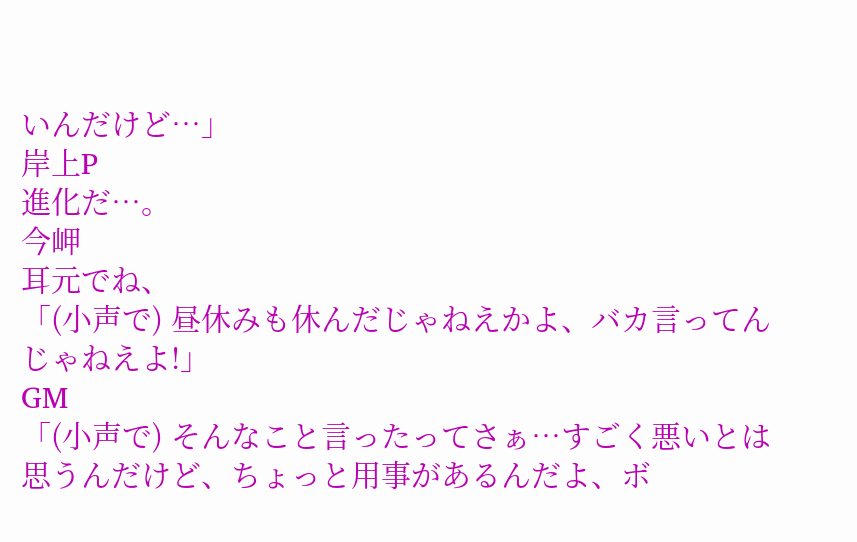いんだけど…」
岸上P
進化だ…。
今岬
耳元でね、
「(小声で) 昼休みも休んだじゃねえかよ、バカ言ってんじゃねえよ!」
GM
「(小声で) そんなこと言ったってさぁ…すごく悪いとは思うんだけど、ちょっと用事があるんだよ、ボ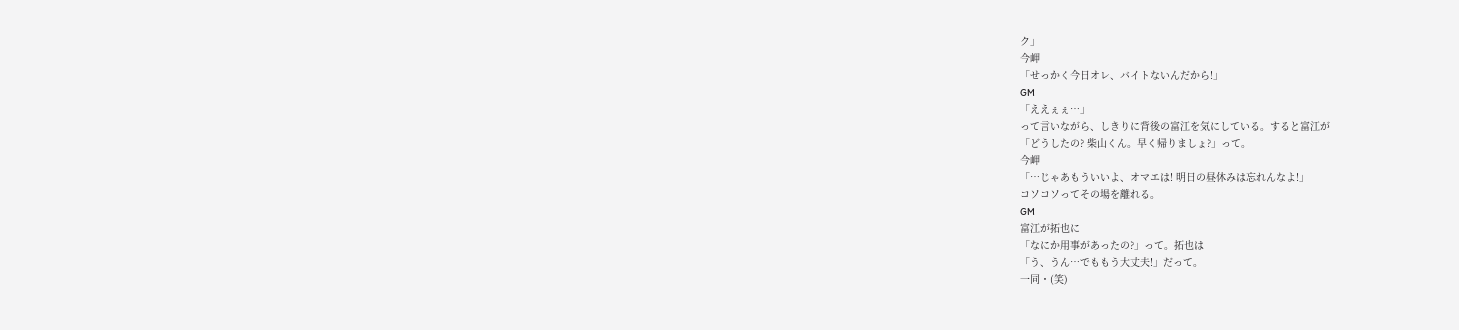ク」
今岬
「せっかく今日オレ、バイトないんだから!」
GM
「ええぇぇ…」
って言いながら、しきりに背後の富江を気にしている。すると富江が
「どうしたの? 柴山くん。早く帰りましょ?」って。
今岬
「…じゃあもういいよ、オマエは! 明日の昼休みは忘れんなよ!」
コソコソってその場を離れる。
GM
富江が拓也に
「なにか用事があったの?」って。拓也は
「う、うん…でももう大丈夫!」だって。
一同・(笑)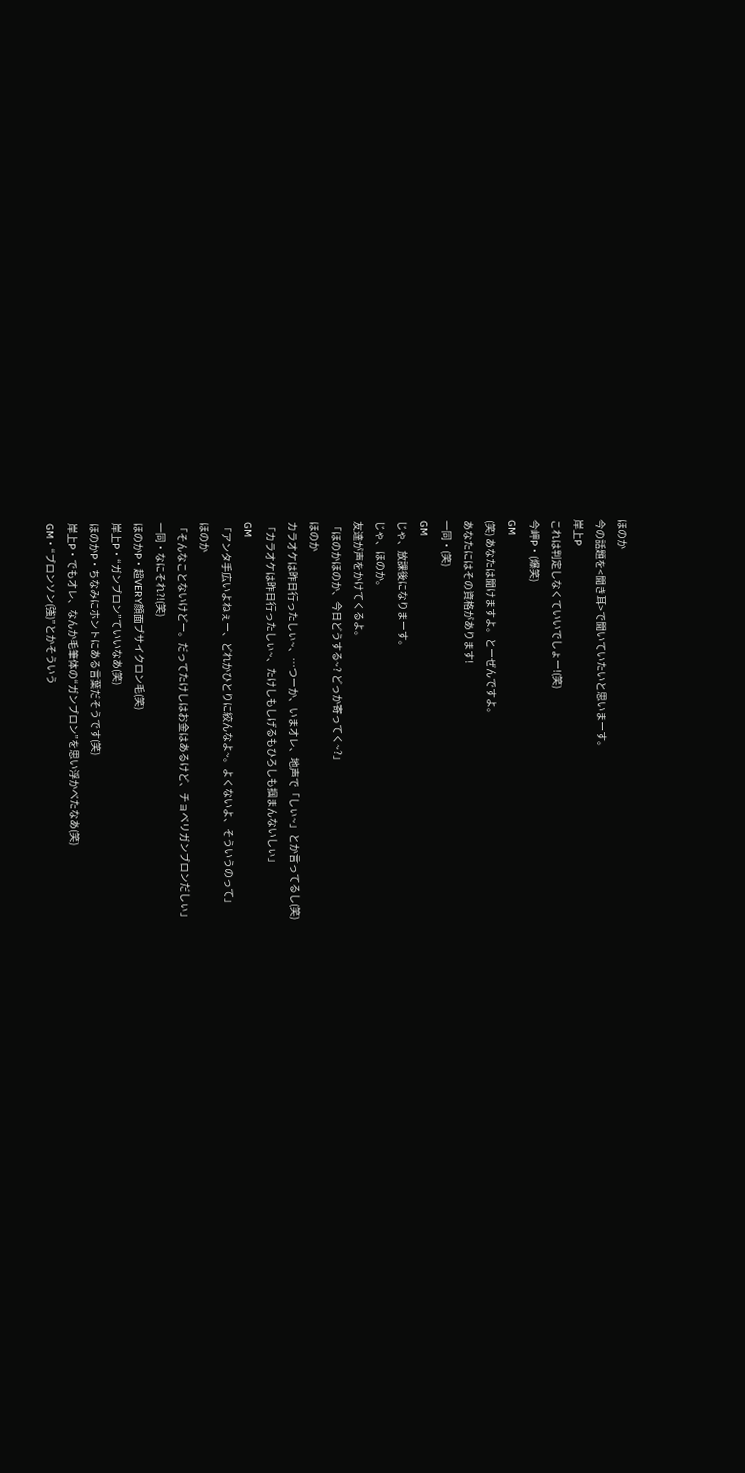ほのか
今の話題を<聞き耳>で聞いていたいと思いまーす。
岸上P
これは判定しなくていいでしょー!(笑)
今岬P・(爆笑)
GM
(笑) あなたは聞けますよ。とーぜんですよ。
あなたにはその資格があります!
一同・(笑)
GM
じゃ、放課後になりまーす。
じゃ、ほのか。
友達が声をかけてくるよ。
「ほのかほのか、今日どうする~? どっか寄ってく~?」
ほのか
カラオケは昨日行ったしぃ~、…つーか、いまオレ、地声で「しぃ~」とか言ってるし(笑)
「カラオケは昨日行ったしぃ~、たけしもしげるもひろしも掴まんないしぃ」
GM
「アンタ手広いよねぇー、どれかひとりに絞んなよ~。よくないよ、そういうのって」
ほのか
「そんなことないけどー。だってたけしはお金はあるけど、チョベリガンブロンだしぃ」
一同・なにそれ?!(笑)
ほのかP・超VERY顔面ブサイクロン毛(笑)
岸上P・“ガンブロン”ていいなあ(笑)
ほのかP・ちなみにホントにある言葉だそうです(笑)
岸上P・でもオレ、なんか毛筆体の“ガンブロン”を思い浮かべたなあ(笑)
GM・“ブロンソン(強)”とかそういう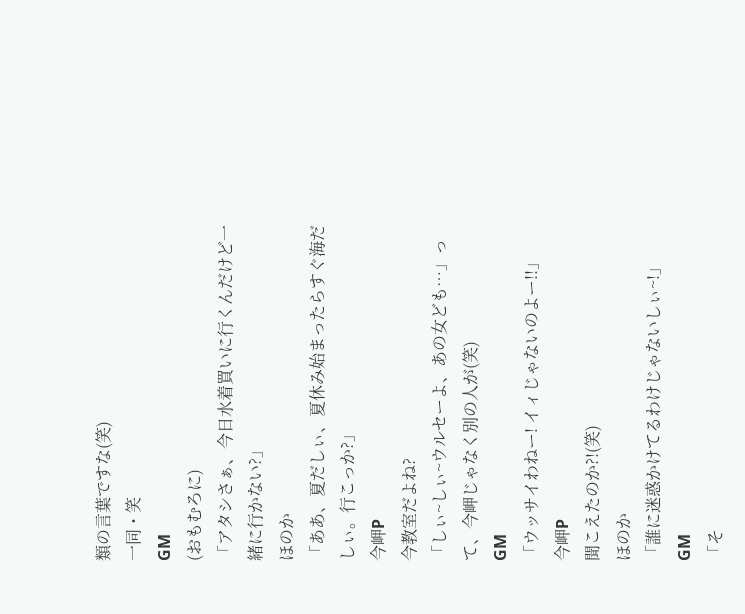類の言葉ですな(笑)
一同・笑
GM
(おもむろに)
「アタシさぁ、今日水着買いに行くんだけど一緒に行かない?」
ほのか
「ああ、夏だしぃ、夏休み始まったらすぐ海だしぃ。行こっか?」
今岬P
今教室だよね?
「しぃ~しぃ~ウルセーよ、あの女ども…」って、今岬じゃなく別の人が(笑)
GM
「ウッサイわねー! イィじゃないのよー!!」
今岬P
聞こえたのか?!(笑)
ほのか
「誰に迷惑かけてるわけじゃないしぃ~!」
GM
「そ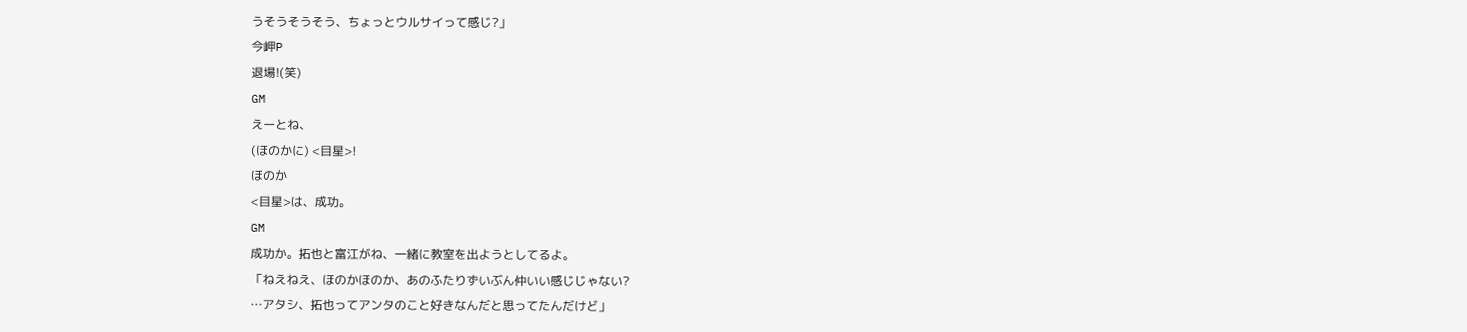うそうそうそう、ちょっとウルサイって感じ?」
今岬P
退場!(笑)
GM
えーとね、
(ほのかに) <目星>!
ほのか
<目星>は、成功。
GM
成功か。拓也と富江がね、一緒に教室を出ようとしてるよ。
「ねえねえ、ほのかほのか、あのふたりずいぶん仲いい感じじゃない?
…アタシ、拓也ってアンタのこと好きなんだと思ってたんだけど」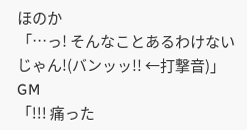ほのか
「…っ! そんなことあるわけないじゃん!(バンッッ!! ←打撃音)」
GM
「!!! 痛った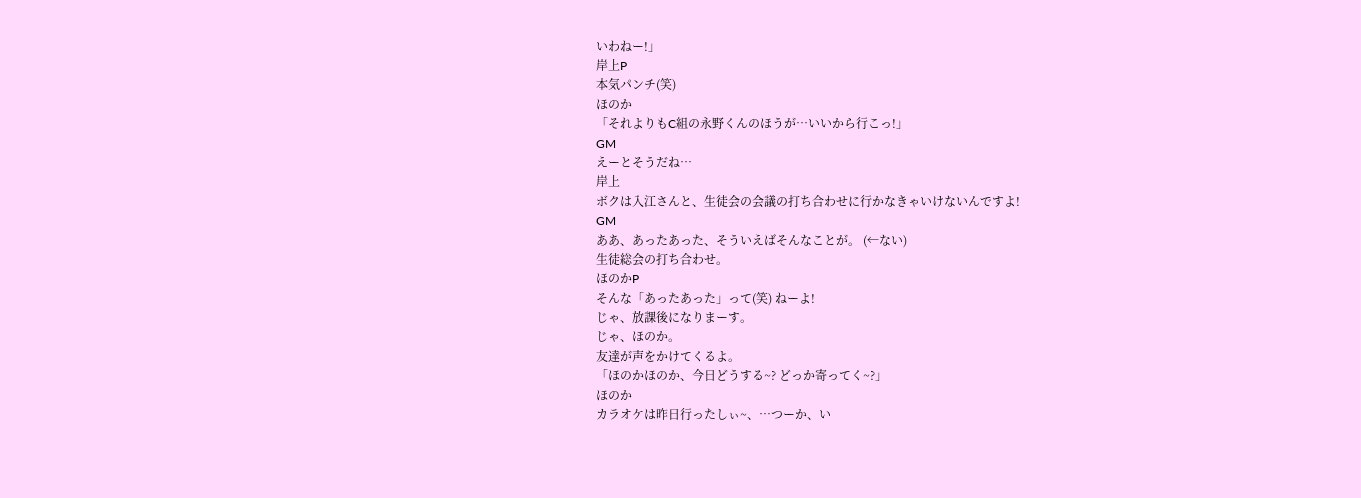いわねー!」
岸上P
本気パンチ(笑)
ほのか
「それよりもC組の永野くんのほうが…いいから行こっ!」
GM
えーとそうだね…
岸上
ボクは入江さんと、生徒会の会議の打ち合わせに行かなきゃいけないんですよ!
GM
ああ、あったあった、そういえばそんなことが。 (←ない)
生徒総会の打ち合わせ。
ほのかP
そんな「あったあった」って(笑) ねーよ!
じゃ、放課後になりまーす。
じゃ、ほのか。
友達が声をかけてくるよ。
「ほのかほのか、今日どうする~? どっか寄ってく~?」
ほのか
カラオケは昨日行ったしぃ~、…つーか、い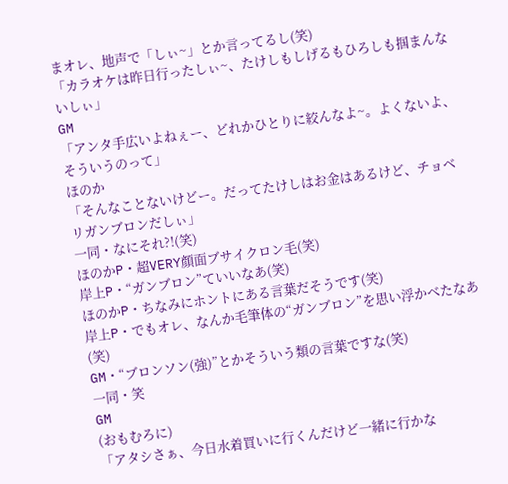まオレ、地声で「しぃ~」とか言ってるし(笑)
「カラオケは昨日行ったしぃ~、たけしもしげるもひろしも掴まんないしぃ」
GM
「アンタ手広いよねぇー、どれかひとりに絞んなよ~。よくないよ、そういうのって」
ほのか
「そんなことないけどー。だってたけしはお金はあるけど、チョベリガンブロンだしぃ」
一同・なにそれ?!(笑)
ほのかP・超VERY顔面ブサイクロン毛(笑)
岸上P・“ガンブロン”ていいなあ(笑)
ほのかP・ちなみにホントにある言葉だそうです(笑)
岸上P・でもオレ、なんか毛筆体の“ガンブロン”を思い浮かべたなあ(笑)
GM・“ブロンソン(強)”とかそういう類の言葉ですな(笑)
一同・笑
GM
(おもむろに)
「アタシさぁ、今日水着買いに行くんだけど一緒に行かな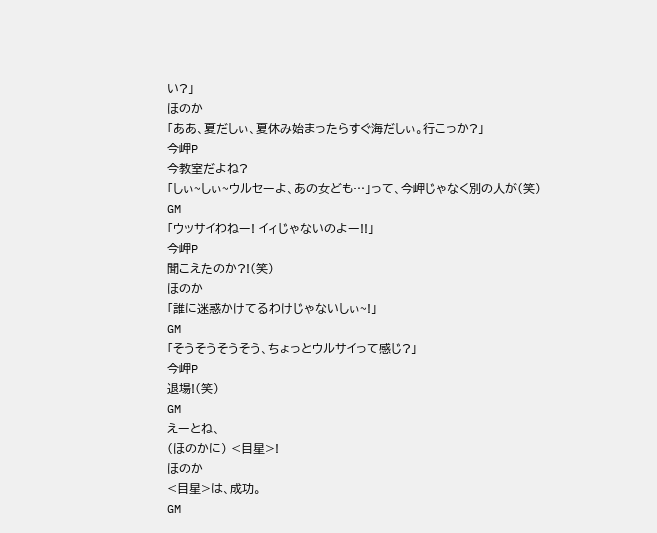い?」
ほのか
「ああ、夏だしぃ、夏休み始まったらすぐ海だしぃ。行こっか?」
今岬P
今教室だよね?
「しぃ~しぃ~ウルセーよ、あの女ども…」って、今岬じゃなく別の人が(笑)
GM
「ウッサイわねー! イィじゃないのよー!!」
今岬P
聞こえたのか?!(笑)
ほのか
「誰に迷惑かけてるわけじゃないしぃ~!」
GM
「そうそうそうそう、ちょっとウルサイって感じ?」
今岬P
退場!(笑)
GM
えーとね、
(ほのかに) <目星>!
ほのか
<目星>は、成功。
GM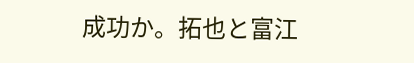成功か。拓也と富江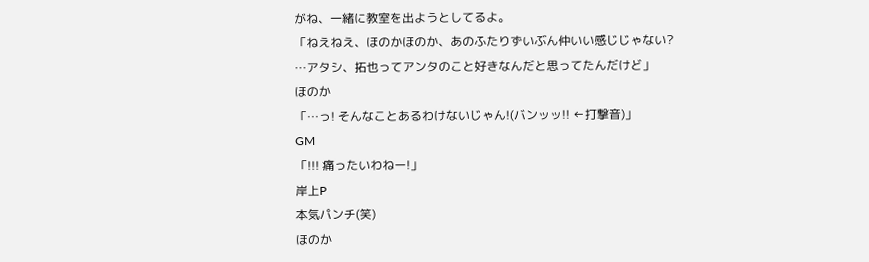がね、一緒に教室を出ようとしてるよ。
「ねえねえ、ほのかほのか、あのふたりずいぶん仲いい感じじゃない?
…アタシ、拓也ってアンタのこと好きなんだと思ってたんだけど」
ほのか
「…っ! そんなことあるわけないじゃん!(バンッッ!! ←打撃音)」
GM
「!!! 痛ったいわねー!」
岸上P
本気パンチ(笑)
ほのか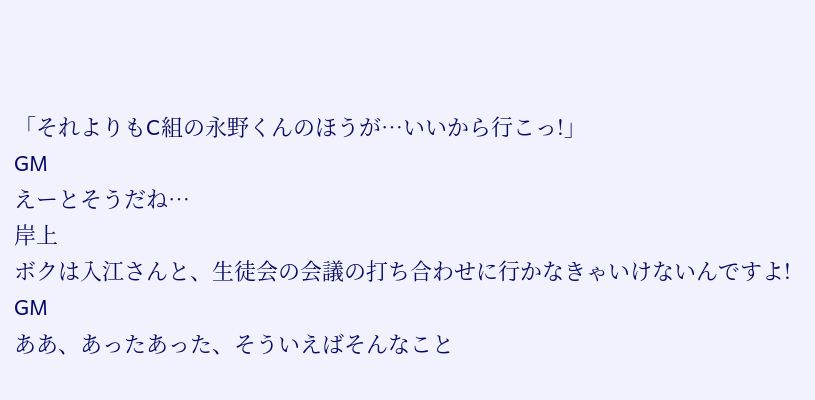「それよりもC組の永野くんのほうが…いいから行こっ!」
GM
えーとそうだね…
岸上
ボクは入江さんと、生徒会の会議の打ち合わせに行かなきゃいけないんですよ!
GM
ああ、あったあった、そういえばそんなこと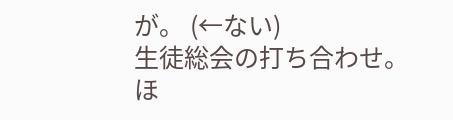が。 (←ない)
生徒総会の打ち合わせ。
ほ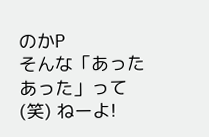のかP
そんな「あったあった」って(笑) ねーよ!